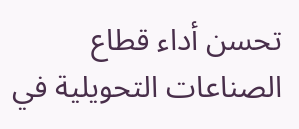تحسن أداء قطاع الصناعات التحويلية في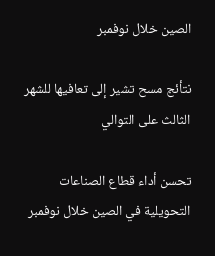الصين خلال نوفمبر

نتأئج مسح تشير إلى تعافيها للشهر الثالث على التوالي

تحسن أداء قطاع الصناعات التحويلية في الصين خلال نوفمبر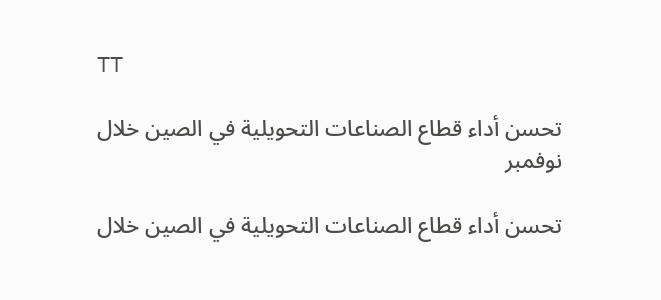TT

تحسن أداء قطاع الصناعات التحويلية في الصين خلال نوفمبر

تحسن أداء قطاع الصناعات التحويلية في الصين خلال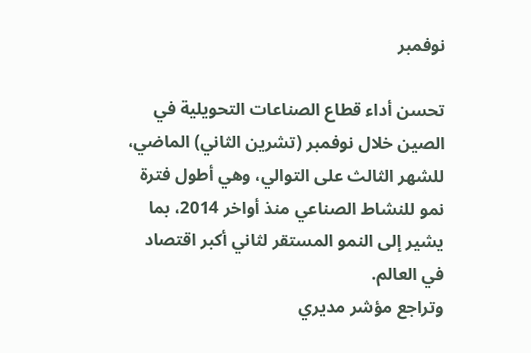نوفمبر

تحسن أداء قطاع الصناعات التحويلية في الصين خلال نوفمبر (تشرين الثاني) الماضي، للشهر الثالث على التوالي، وهي أطول فترة نمو للنشاط الصناعي منذ أواخر 2014، بما يشير إلى النمو المستقر لثاني أكبر اقتصاد في العالم.
وتراجع مؤشر مديري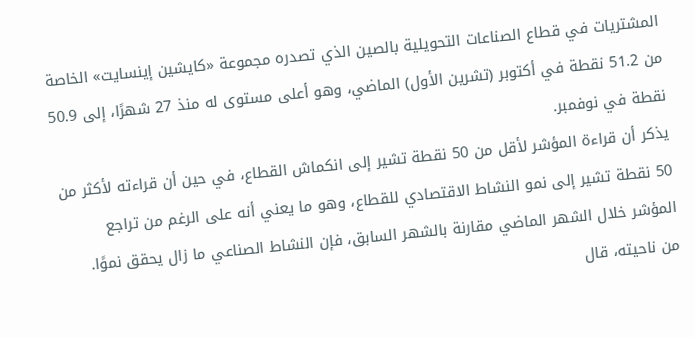المشتريات في قطاع الصناعات التحويلية بالصين الذي تصدره مجموعة «كايشين إينسايت» الخاصة من 51.2 نقطة في أكتوبر (تشرين الأول) الماضي، وهو أعلى مستوى له منذ 27 شهرًا، إلى 50.9 نقطة في نوفمبر.
يذكر أن قراءة المؤشر لأقل من 50 نقطة تشير إلى انكماش القطاع، في حين أن قراءته لأكثر من 50 نقطة تشير إلى نمو النشاط الاقتصادي للقطاع، وهو ما يعني أنه على الرغم من تراجع المؤشر خلال الشهر الماضي مقارنة بالشهر السابق، فإن النشاط الصناعي ما زال يحقق نموًا.
من ناحيته، قال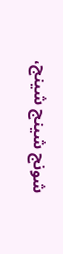شونج شينج شينج،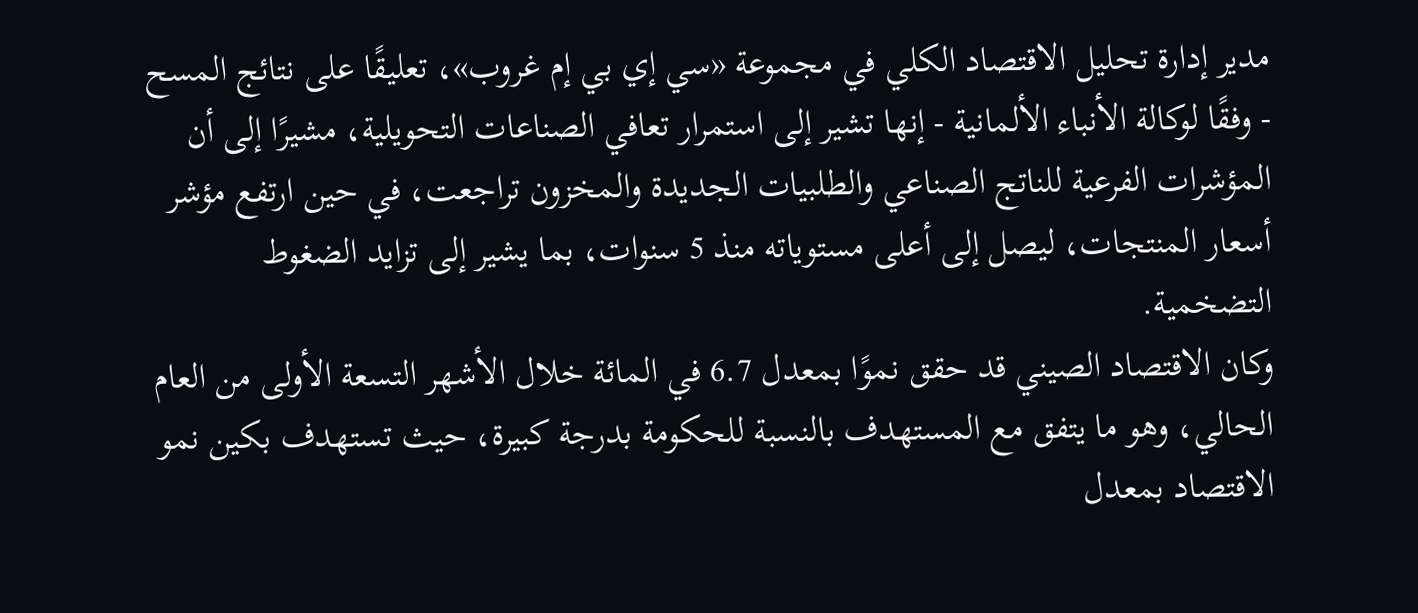مدير إدارة تحليل الاقتصاد الكلي في مجموعة «سي إي بي إم غروب»، تعليقًا على نتائج المسح - وفقًا لوكالة الأنباء الألمانية - إنها تشير إلى استمرار تعافي الصناعات التحويلية، مشيرًا إلى أن المؤشرات الفرعية للناتج الصناعي والطلبيات الجديدة والمخزون تراجعت، في حين ارتفع مؤشر أسعار المنتجات، ليصل إلى أعلى مستوياته منذ 5 سنوات، بما يشير إلى تزايد الضغوط التضخمية.
وكان الاقتصاد الصيني قد حقق نموًا بمعدل 6.7 في المائة خلال الأشهر التسعة الأولى من العام الحالي، وهو ما يتفق مع المستهدف بالنسبة للحكومة بدرجة كبيرة، حيث تستهدف بكين نمو الاقتصاد بمعدل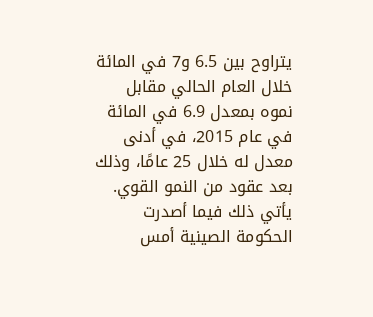يتراوح بين 6.5 و7 في المائة خلال العام الحالي مقابل نموه بمعدل 6.9 في المائة في عام 2015، في أدنى معدل له خلال 25 عامًا، وذلك بعد عقود من النمو القوي.
يأتي ذلك فيما أصدرت الحكومة الصينية أمس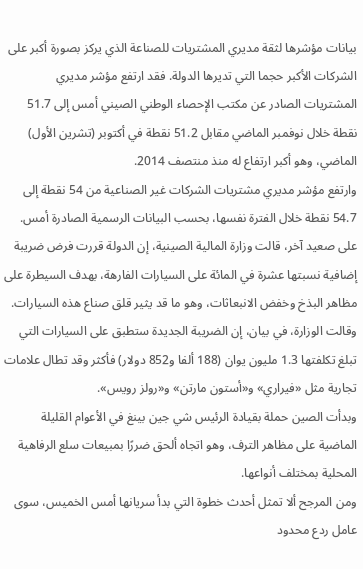بيانات مؤشرها لثقة مديري المشتريات للصناعة الذي يركز بصورة أكبر على الشركات الأكبر حجما التي تديرها الدولة. فقد ارتفع مؤشر مديري المشتريات الصادر عن مكتب الإحصاء الوطني الصيني أمس إلى 51.7 نقطة خلال نوفمبر الماضي مقابل 51.2 نقطة في أكتوبر (تشرين الأول) الماضي، وهو أكبر ارتفاع له منذ منتصف 2014.
وارتفع مؤشر مديري مشتريات الشركات غير الصناعية من 54 نقطة إلى 54.7 نقطة خلال الفترة نفسها، بحسب البيانات الرسمية الصادرة أمس.
على صعيد آخر، قالت وزارة المالية الصينية، إن الدولة قررت فرض ضريبة إضافية نسبتها عشرة في المائة على السيارات الفارهة، بهدف السيطرة على مظاهر البذخ وخفض الانبعاثات، وهو ما قد يثير قلق صناع هذه السيارات.
وقالت الوزارة، في بيان، إن الضريبة الجديدة ستطبق على السيارات التي تبلغ تكلفتها 1.3 مليون يوان (188 ألفا و852 دولار) فأكثر وقد تطال علامات تجارية مثل «فيراري» و«أستون مارتن» و«رولز رويس».
وبدأت الصين حملة بقيادة الرئيس شي جين بينغ في الأعوام القليلة الماضية على مظاهر الترف، وهو اتجاه ألحق ضررًا بمبيعات سلع الرفاهية المحلية بمختلف أنواعها.
ومن المرجح ألا تمثل أحدث خطوة التي بدأ سريانها أمس الخميس، سوى عامل ردع محدود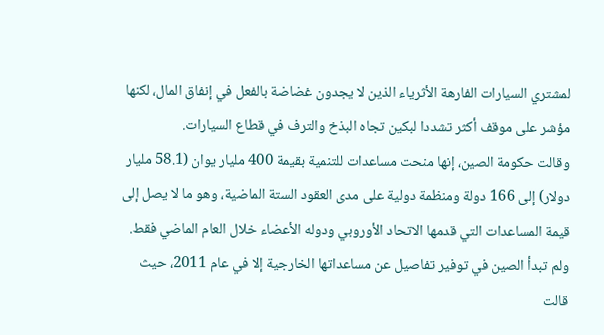لمشتري السيارات الفارهة الأثرياء الذين لا يجدون غضاضة بالفعل في إنفاق المال، لكنها مؤشر على موقف أكثر تشددا لبكين تجاه البذخ والترف في قطاع السيارات.
وقالت حكومة الصين، إنها منحت مساعدات للتنمية بقيمة 400 مليار يوان (58.1 مليار دولار) إلى 166 دولة ومنظمة دولية على مدى العقود الستة الماضية، وهو ما لا يصل إلى قيمة المساعدات التي قدمها الاتحاد الأوروبي ودوله الأعضاء خلال العام الماضي فقط.
ولم تبدأ الصين في توفير تفاصيل عن مساعداتها الخارجية إلا في عام 2011، حيث قالت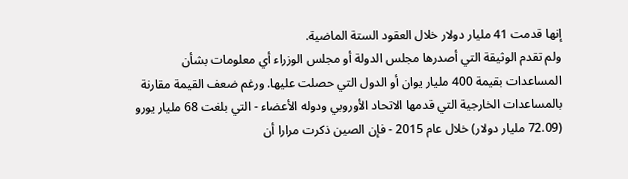إنها قدمت 41 مليار دولار خلال العقود الستة الماضية.
ولم تقدم الوثيقة التي أصدرها مجلس الدولة أو مجلس الوزراء أي معلومات بشأن المساعدات بقيمة 400 مليار يوان أو الدول التي حصلت عليها. ورغم ضعف القيمة مقارنة بالمساعدات الخارجية التي قدمها الاتحاد الأوروبي ودوله الأعضاء - التي بلغت 68 مليار يورو (72.09 مليار دولار) خلال عام 2015 - فإن الصين ذكرت مرارا أن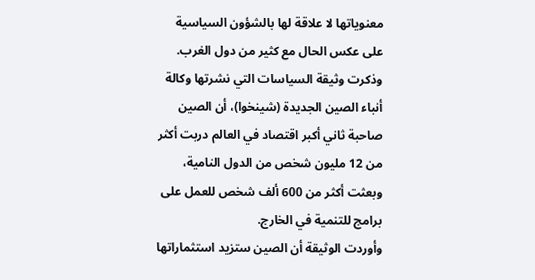معنوياتها لا علاقة لها بالشؤون السياسية على عكس الحال مع كثير من دول الغرب.
وذكرت وثيقة السياسات التي نشرتها وكالة أنباء الصين الجديدة (شينخوا)، أن الصين صاحبة ثاني أكبر اقتصاد في العالم دربت أكثر من 12 مليون شخص من الدول النامية، وبعثت أكثر من 600 ألف شخص للعمل على برامج للتنمية في الخارج.
وأوردت الوثيقة أن الصين ستزيد استثماراتها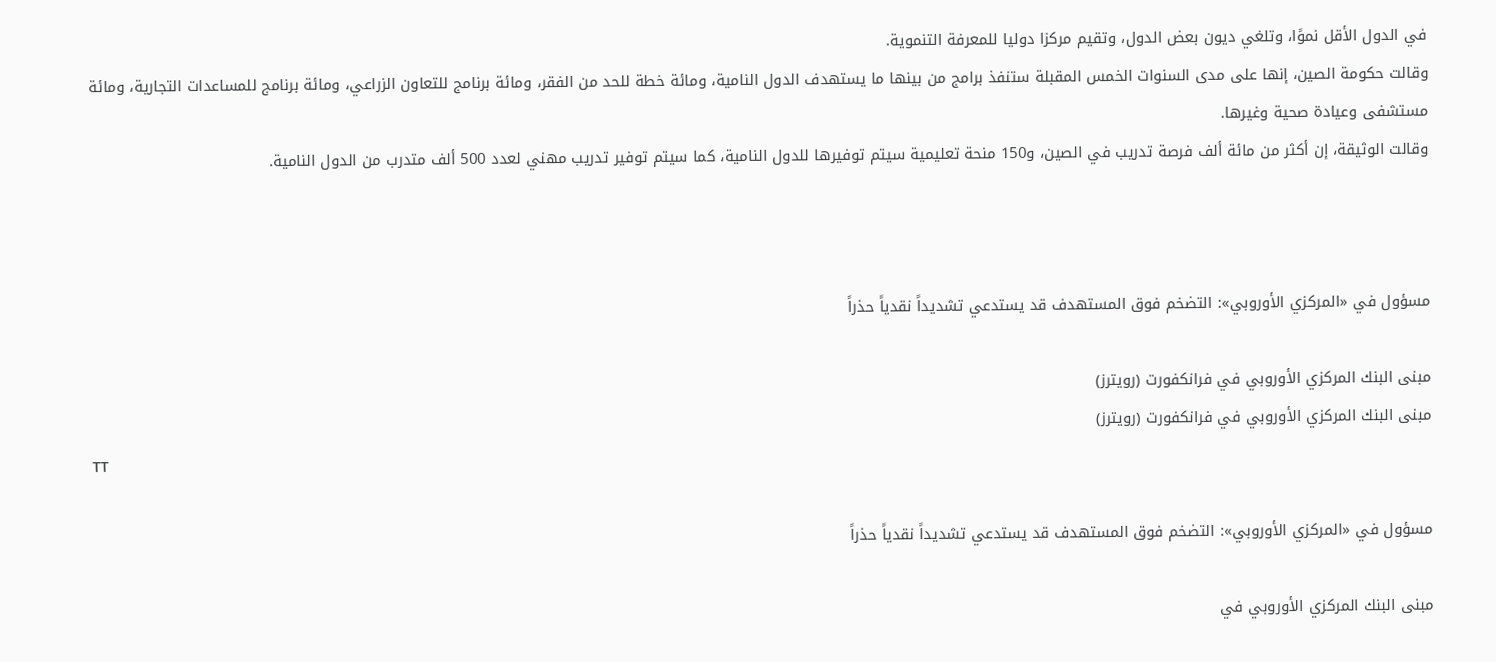في الدول الأقل نموًا، وتلغي ديون بعض الدول، وتقيم مركزا دوليا للمعرفة التنموية.
وقالت حكومة الصين، إنها على مدى السنوات الخمس المقبلة ستنفذ برامج من بينها ما يستهدف الدول النامية، ومائة خطة للحد من الفقر، ومائة برنامج للتعاون الزراعي، ومائة برنامج للمساعدات التجارية، ومائة مستشفى وعيادة صحية وغيرها.
وقالت الوثيقة، إن أكثر من مائة ألف فرصة تدريب في الصين، و150 منحة تعليمية سيتم توفيرها للدول النامية، كما سيتم توفير تدريب مهني لعدد 500 ألف متدرب من الدول النامية.



مسؤول في «المركزي الأوروبي»: التضخم فوق المستهدف قد يستدعي تشديداً نقدياً حذراً

مبنى البنك المركزي الأوروبي في فرانكفورت (رويترز)
مبنى البنك المركزي الأوروبي في فرانكفورت (رويترز)
TT

مسؤول في «المركزي الأوروبي»: التضخم فوق المستهدف قد يستدعي تشديداً نقدياً حذراً

مبنى البنك المركزي الأوروبي في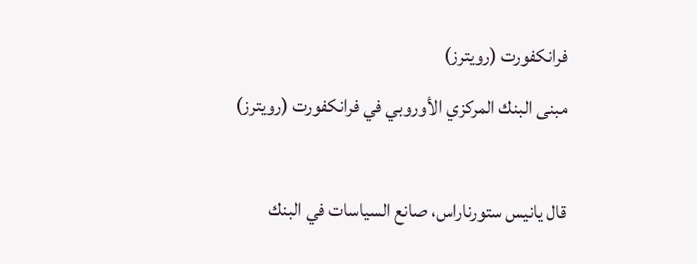فرانكفورت (رويترز)
مبنى البنك المركزي الأوروبي في فرانكفورت (رويترز)

قال يانيس ستورناراس، صانع السياسات في البنك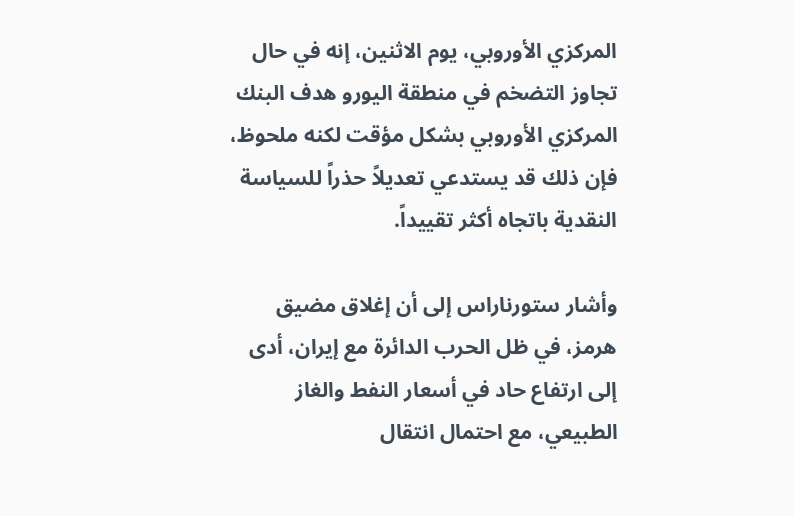المركزي الأوروبي، يوم الاثنين، إنه في حال تجاوز التضخم في منطقة اليورو هدف البنك المركزي الأوروبي بشكل مؤقت لكنه ملحوظ، فإن ذلك قد يستدعي تعديلاً حذراً للسياسة النقدية باتجاه أكثر تقييداً.

وأشار ستورناراس إلى أن إغلاق مضيق هرمز، في ظل الحرب الدائرة مع إيران، أدى إلى ارتفاع حاد في أسعار النفط والغاز الطبيعي، مع احتمال انتقال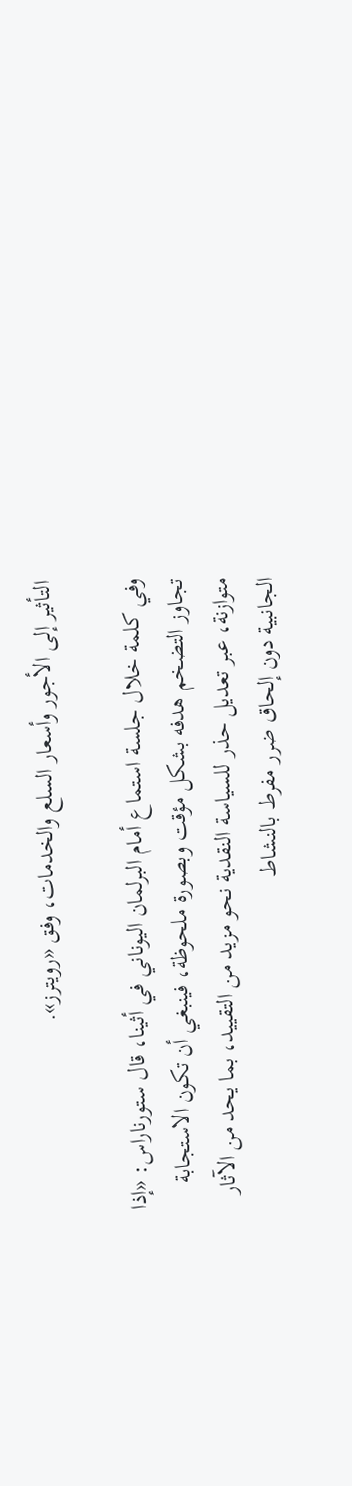التأثير إلى الأجور وأسعار السلع والخدمات، وفق «رويترز».

وفي كلمة خلال جلسة استماع أمام البرلمان اليوناني في أثينا، قال ستورناراس: «إذا تجاوز التضخم هدفه بشكل مؤقت وبصورة ملحوظة، فينبغي أن تكون الاستجابة متوازنة، عبر تعديل حذر للسياسة النقدية نحو مزيد من التقييد، بما يحد من الآثار الجانبية دون إلحاق ضرر مفرط بالنشاط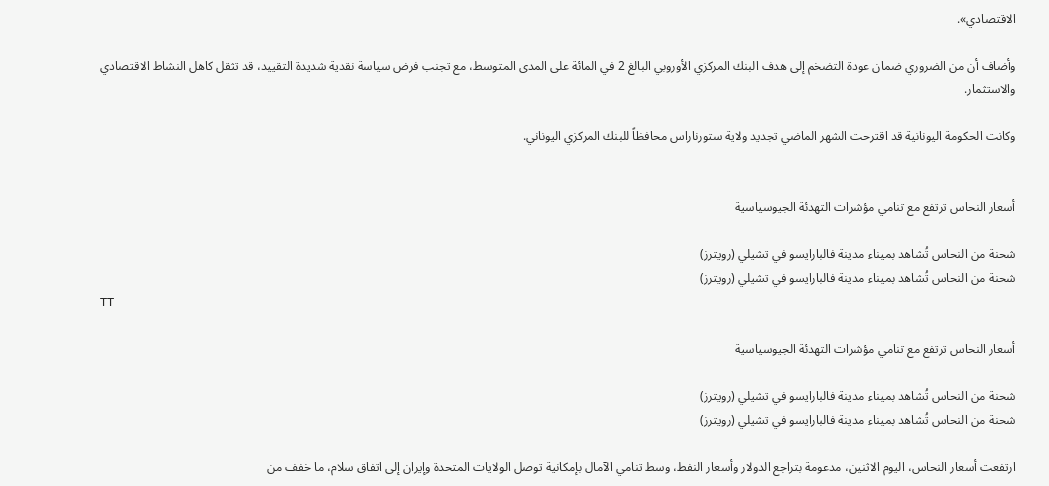الاقتصادي».

وأضاف أن من الضروري ضمان عودة التضخم إلى هدف البنك المركزي الأوروبي البالغ 2 في المائة على المدى المتوسط، مع تجنب فرض سياسة نقدية شديدة التقييد، قد تثقل كاهل النشاط الاقتصادي والاستثمار.

وكانت الحكومة اليونانية قد اقترحت الشهر الماضي تجديد ولاية ستورناراس محافظاً للبنك المركزي اليوناني.


أسعار النحاس ترتفع مع تنامي مؤشرات التهدئة الجيوسياسية

شحنة من النحاس تُشاهد بميناء مدينة فالبارايسو في تشيلي (رويترز)
شحنة من النحاس تُشاهد بميناء مدينة فالبارايسو في تشيلي (رويترز)
TT

أسعار النحاس ترتفع مع تنامي مؤشرات التهدئة الجيوسياسية

شحنة من النحاس تُشاهد بميناء مدينة فالبارايسو في تشيلي (رويترز)
شحنة من النحاس تُشاهد بميناء مدينة فالبارايسو في تشيلي (رويترز)

ارتفعت أسعار النحاس، اليوم الاثنين، مدعومة بتراجع الدولار وأسعار النفط، وسط تنامي الآمال بإمكانية توصل الولايات المتحدة وإيران إلى اتفاق سلام، ما خفف من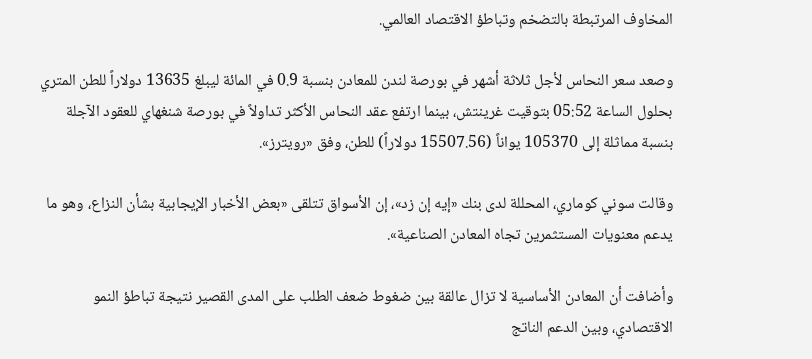المخاوف المرتبطة بالتضخم وتباطؤ الاقتصاد العالمي.

وصعد سعر النحاس لأجل ثلاثة أشهر في بورصة لندن للمعادن بنسبة 0.9 في المائة ليبلغ 13635 دولاراً للطن المتري بحلول الساعة 05:52 بتوقيت غرينتش، بينما ارتفع عقد النحاس الأكثر تداولاً في بورصة شنغهاي للعقود الآجلة بنسبة مماثلة إلى 105370 يواناً (15507.56 دولاراً) للطن، وفق «رويترز».

وقالت سوني كوماري، المحللة لدى بنك «إيه إن زد»، إن الأسواق تتلقى «بعض الأخبار الإيجابية بشأن النزاع، وهو ما يدعم معنويات المستثمرين تجاه المعادن الصناعية».

وأضافت أن المعادن الأساسية لا تزال عالقة بين ضغوط ضعف الطلب على المدى القصير نتيجة تباطؤ النمو الاقتصادي، وبين الدعم الناتج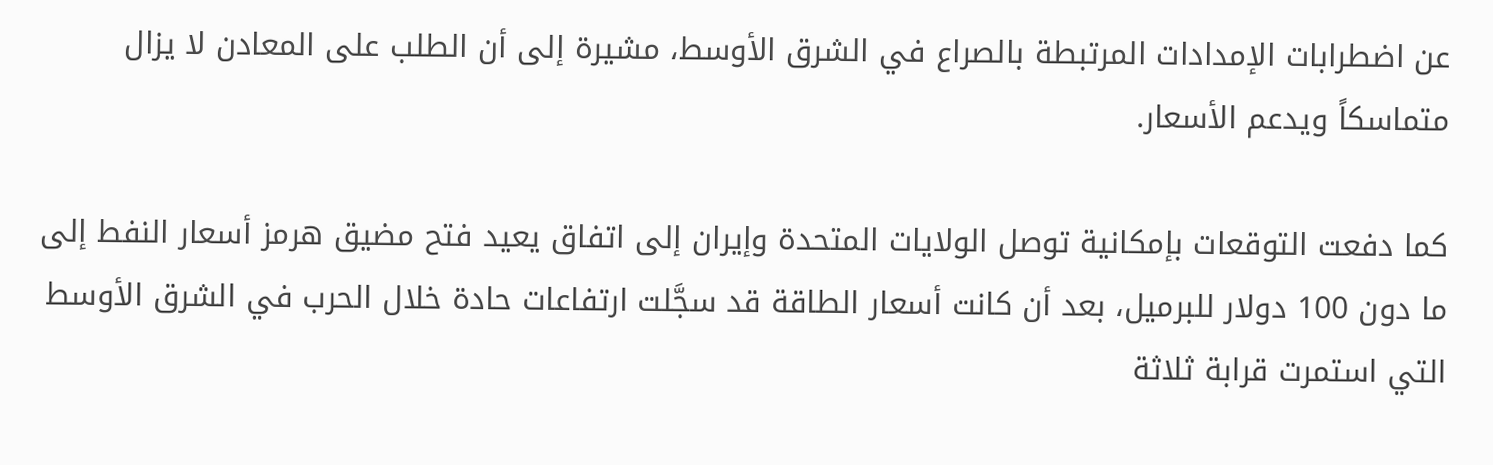عن اضطرابات الإمدادات المرتبطة بالصراع في الشرق الأوسط، مشيرة إلى أن الطلب على المعادن لا يزال متماسكاً ويدعم الأسعار.

كما دفعت التوقعات بإمكانية توصل الولايات المتحدة وإيران إلى اتفاق يعيد فتح مضيق هرمز أسعار النفط إلى ما دون 100 دولار للبرميل، بعد أن كانت أسعار الطاقة قد سجَّلت ارتفاعات حادة خلال الحرب في الشرق الأوسط التي استمرت قرابة ثلاثة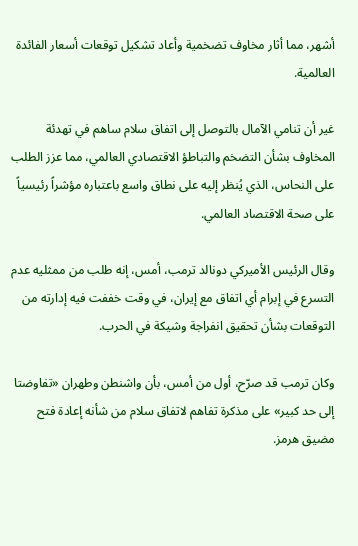أشهر، مما أثار مخاوف تضخمية وأعاد تشكيل توقعات أسعار الفائدة العالمية.

غير أن تنامي الآمال بالتوصل إلى اتفاق سلام ساهم في تهدئة المخاوف بشأن التضخم والتباطؤ الاقتصادي العالمي، مما عزز الطلب على النحاس، الذي يُنظر إليه على نطاق واسع باعتباره مؤشراً رئيسياً على صحة الاقتصاد العالمي.

وقال الرئيس الأميركي دونالد ترمب، أمس، إنه طلب من ممثليه عدم التسرع في إبرام أي اتفاق مع إيران، في وقت خففت فيه إدارته من التوقعات بشأن تحقيق انفراجة وشيكة في الحرب.

وكان ترمب قد صرّح، أول من أمس، بأن واشنطن وطهران «تفاوضتا إلى حد كبير» على مذكرة تفاهم لاتفاق سلام من شأنه إعادة فتح مضيق هرمز.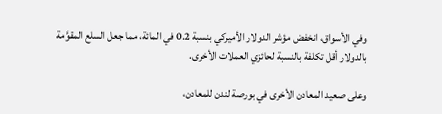وفي الأسواق، انخفض مؤشر الدولار الأميركي بنسبة 0.2 في المائة، مما جعل السلع المقوَّمة بالدولار أقل تكلفة بالنسبة لحائزي العملات الأخرى.

وعلى صعيد المعادن الأخرى في بورصة لندن للمعادن،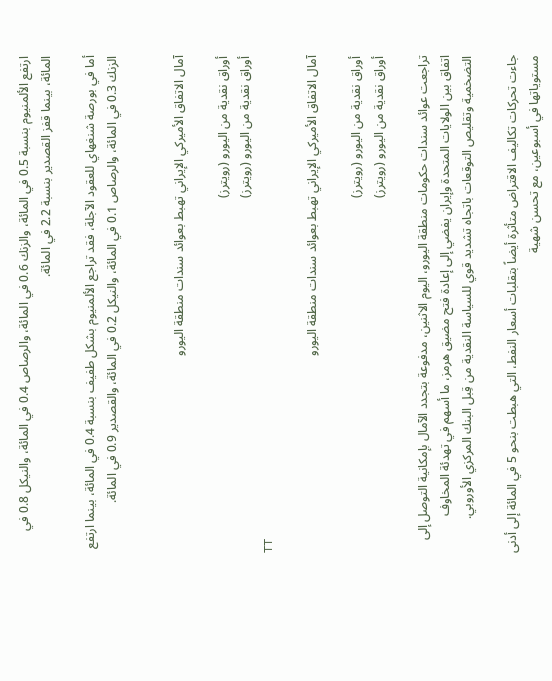ارتفع الألمنيوم بنسبة 0.5 في المائة، والزنك 0.6 في المائة، والرصاص 0.4 في المائة، والنيكل 0.8 في المائة، بينما قفز القصدير بنسبة 2.2 في المائة.

أما في بورصة شنغهاي للعقود الآجلة، فقد تراجع الألمنيوم بشكل طفيف بنسبة 0.4 في المائة، بينما ارتفع الزنك 0.3 في المائة، والرصاص 0.1 في المائة، والنيكل 0.2 في المائة، والقصدير 0.9 في المائة.


آمال الاتفاق الأميركي الإيراني تهبط بعوائد سندات منطقة اليورو

أوراق نقدية من اليورو (رويترز)
أوراق نقدية من اليورو (رويترز)
TT

آمال الاتفاق الأميركي الإيراني تهبط بعوائد سندات منطقة اليورو

أوراق نقدية من اليورو (رويترز)
أوراق نقدية من اليورو (رويترز)

تراجعت عوائد سندات حكومات منطقة اليورو، اليوم الاثنين، مدفوعة بتجدد الآمال بإمكانية التوصل إلى اتفاق بين الولايات المتحدة وإيران يفضي إلى إعادة فتح مضيق هرمز، ما أسهم في تهدئة المخاوف التضخمية وتقليص التوقعات باتجاه تشديد قوي للسياسة النقدية من قِبل البنك المركزي الأوروبي.

جاءت تحركات تكاليف الاقتراض متأثرة أيضاً بتقلبات أسعار النفط، التي هبطت بنحو 5 في المائة إلى أدنى مستوياتها في أسبوعين، مع تحسن شهية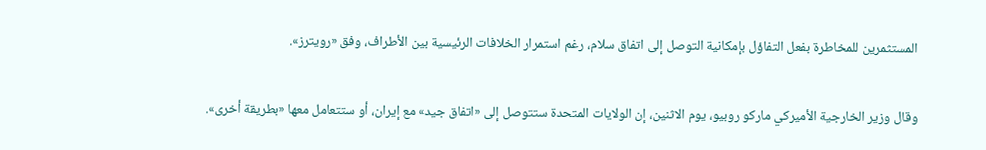المستثمرين للمخاطرة بفعل التفاؤل بإمكانية التوصل إلى اتفاق سلام، رغم استمرار الخلافات الرئيسية بين الأطراف، وفق «رويترز».

وقال وزير الخارجية الأميركي ماركو روبيو، يوم الاثنين، إن الولايات المتحدة ستتوصل إلى «اتفاق جيد» مع إيران، أو ستتعامل معها «بطريقة أخرى».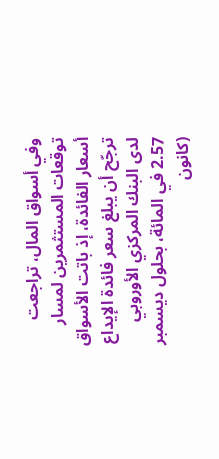وفي أسواق المال، تراجعت توقعات المستثمرين لمسار أسعار الفائدة، إذ باتت الأسواق ترجّح أن يبلغ سعر فائدة الإيداع لدى البنك المركزي الأوروبي 2.57 في المائة، بحلول ديسمبر (كانون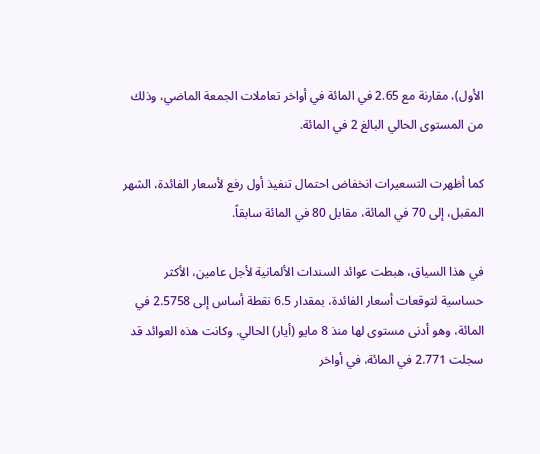الأول)، مقارنة مع 2.65 في المائة في أواخر تعاملات الجمعة الماضي، وذلك من المستوى الحالي البالغ 2 في المائة.

كما أظهرت التسعيرات انخفاض احتمال تنفيذ أول رفع لأسعار الفائدة، الشهر المقبل، إلى 70 في المائة، مقابل 80 في المائة سابقاً.

في هذا السياق، هبطت عوائد السندات الألمانية لأجل عامين، الأكثر حساسية لتوقعات أسعار الفائدة، بمقدار 6.5 نقطة أساس إلى 2.5758 في المائة، وهو أدنى مستوى لها منذ 8 مايو (أيار) الحالي. وكانت هذه العوائد قد سجلت 2.771 في المائة، في أواخر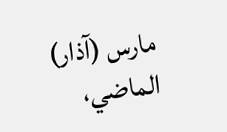مارس (آذار) الماضي،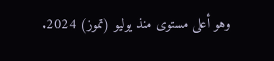وهو أعلى مستوى منذ يوليو (تموز) 2024.